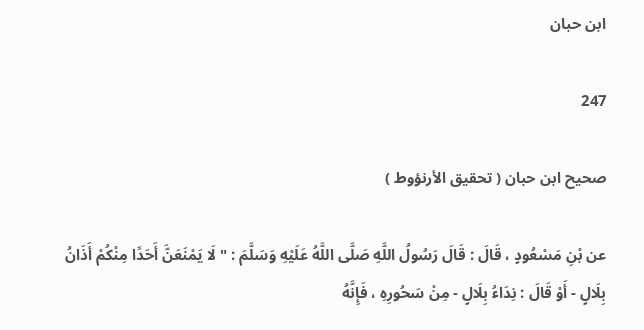ابن حبان

247

صحيح ابن حبان ( تحقيق الأرنؤوط )

عن بْنِ مَسْعُودٍ ، قَالَ : قَالَ رَسُولُ اللَّهِ صَلَّى اللَّهُ عَلَيْهِ وَسَلَّمَ : " لَا يَمْنَعَنَّ أَحَدًا مِنْكُمْ أَذَانُ بِلَالٍ - أَوْ قَالَ : نِدَاءُ بِلَالٍ - مِنْ سَحُورِهِ ، فَإِنَّهُ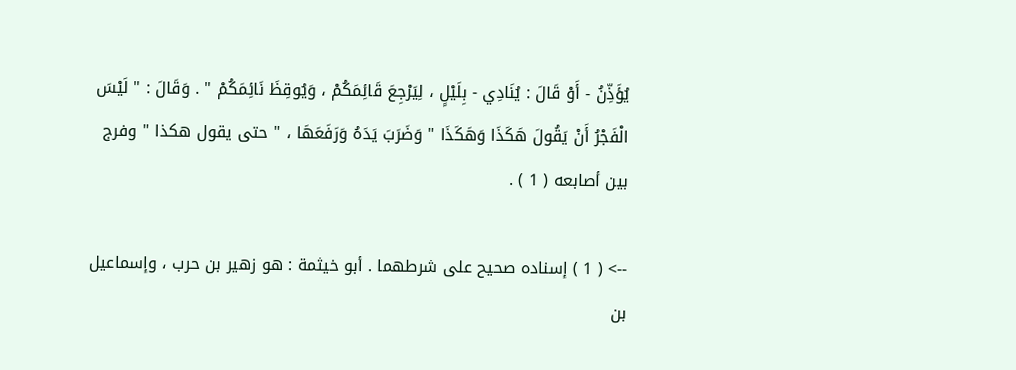يُؤَذِّنُ - أَوْ قَالَ : يُنَادِي - بِلَيْلٍ ، لِيَرْجِعَ قَائِمَكُمْ ، وَيُوقِظَ نَائِمَكُمْ " . وَقَالَ : " لَيْسَ الْفَجْرُ أَنْ يَقُولَ هَكَذَا وَهَكَذَا " وَضَرَبَ يَدَهُ وَرَفَعَهَا ، " حتى يقول هكذا " وفرج بين أصابعه ( 1 ) .

--> ( 1 ) إسناده صحيح على شرطهما . أبو خيثمة : هو زهير بن حرب ، وإسماعيل بن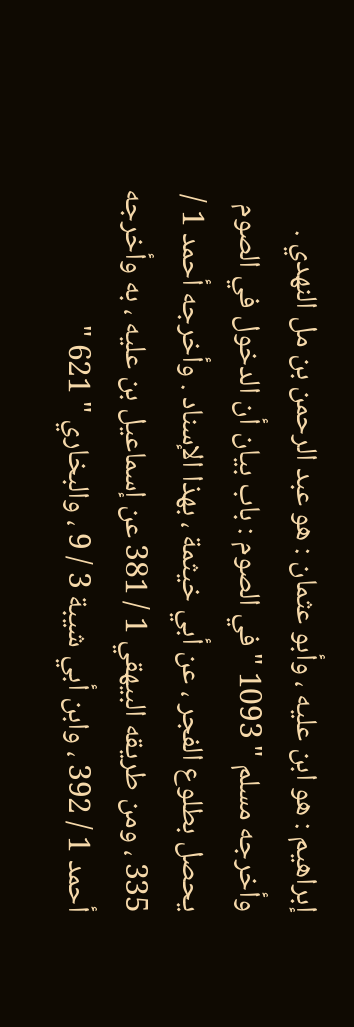إبراهيم : هو ابن عليه ، وأبو عثمان : هو عبد الرحمن بن مل النهدي . وأخرجه مسلم " 1093 " في الصوم : باب بيان أن الدخول في الصوم يحصل بطلوع الفجر ، عن أبي خيثمة ، بهذا الإسناد . وأخرجه أحمد 1 / 335 ، ومن طريقه البيهقي 1 / 381 عن إسماعيل بن عليه ، به وأخرجه أحمد 1 / 392 ، وابن أبي شيبة 3 / 9 ، والبخاري " 621 "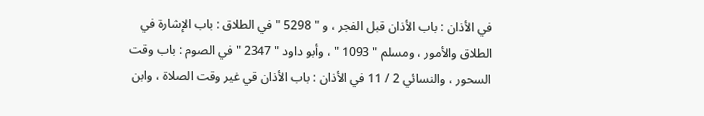في الأذان : باب الأذان قبل الفجر ، و " 5298 " في الطلاق : باب الإشارة في الطلاق والأمور ، ومسلم " 1093 " ، وأبو داود " 2347 " في الصوم : باب وقت السحور ، والنسائي 2 / 11 في الأذان : باب الأذان قي غير وقت الصلاة ، وابن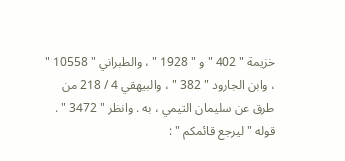خزيمة " 402 " و " 1928 " ، والطبراني " 10558 " ، وابن الجارود " 382 " ، والبيهقي 4 / 218 من طرق عن سليمان التيمي ، به . وانظر " 3472 " . قوله " ليرجع قائمكم " :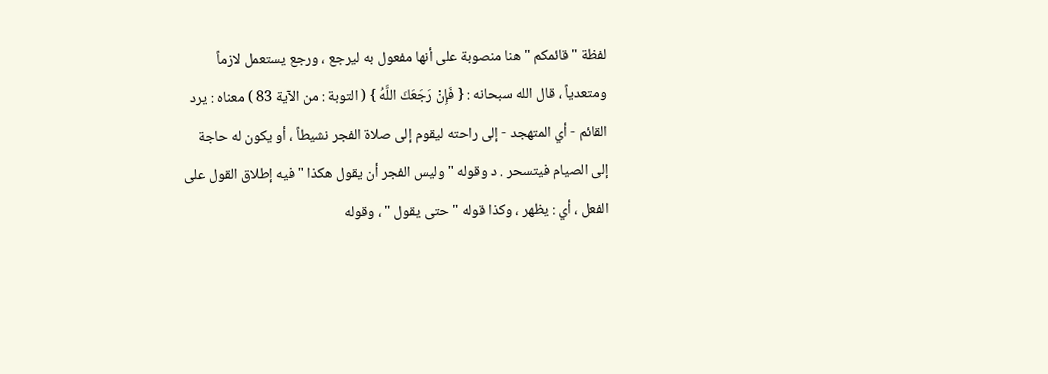لفظة " قائمكم " هنا منصوبة على أنها مفعول به ليرجع ، ورجع يستعمل لازماً ومتعدياً ، قال الله سبحانه : { فَإِنْ رَجَعَكَ اللَّهُ } ( التوبة : من الآية 83 ) معناه : يرد القائم - أي المتهجد - إلى راحته ليقوم إلى صلاة الفجر نشيطاً ، أو يكون له حاجة إلى الصيام فيتسحر . د وقوله " وليس الفجر أن يقول هكذا " فيه إطلاق القول على الفعل ، أي : يظهر ، وكذا قوله " حتى يقول " ، وقوله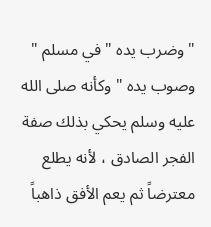" وضرب يده " في مسلم " وصوب يده " وكأنه صلى الله عليه وسلم يحكي بذلك صفة الفجر الصادق ، لأنه يطلع معترضاً ثم يعم الأفق ذاهباً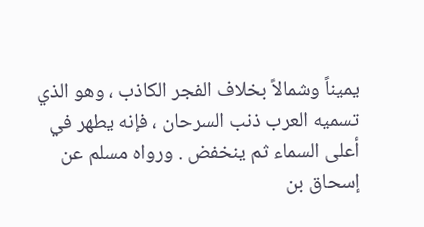يميناً وشمالاً بخلاف الفجر الكاذب ، وهو الذي تسميه العرب ذنب السرحان ، فإنه يطهر في أعلى السماء ثم ينخفض . ورواه مسلم عن إسحاق بن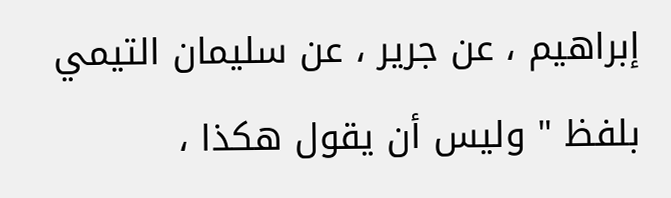إبراهيم ، عن جرير ، عن سليمان التيمي بلفظ " وليس أن يقول هكذا ،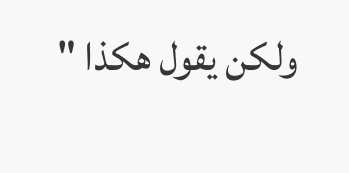ولكن يقول هكذا "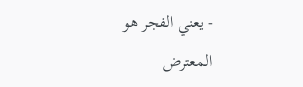- يعني الفجر هو المعترض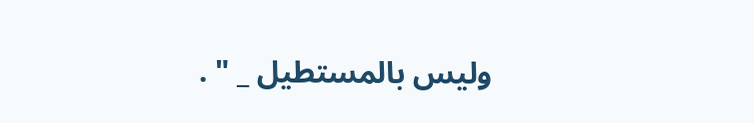وليس بالمستطيل _ " .